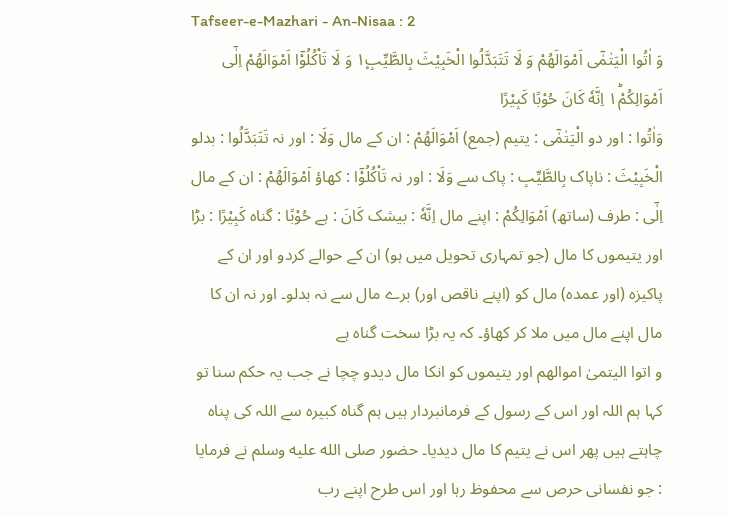Tafseer-e-Mazhari - An-Nisaa : 2
وَ اٰتُوا الْیَتٰمٰۤى اَمْوَالَهُمْ وَ لَا تَتَبَدَّلُوا الْخَبِیْثَ بِالطَّیِّبِ١۪ وَ لَا تَاْكُلُوْۤا اَمْوَالَهُمْ اِلٰۤى اَمْوَالِكُمْ١ؕ اِنَّهٗ كَانَ حُوْبًا كَبِیْرًا
وَاٰتُوا : اور دو الْيَتٰمٰٓى : یتیم (جمع) اَمْوَالَھُمْ : ان کے مال وَلَا : اور نہ تَتَبَدَّلُوا : بدلو الْخَبِيْثَ : ناپاک بِالطَّيِّبِ : پاک سے وَلَا : اور نہ تَاْكُلُوْٓا : کھاؤ اَمْوَالَھُمْ : ان کے مال اِلٰٓى : طرف (ساتھ) اَمْوَالِكُمْ : اپنے مال اِنَّهٗ : بیشک كَانَ : ہے حُوْبًا : گناہ كَبِيْرًا : بڑا
اور یتیموں کا مال (جو تمہاری تحویل میں ہو) ان کے حوالے کردو اور ان کے پاکیزہ (اور عمدہ) مال کو (اپنے ناقص اور) برے مال سے نہ بدلو۔ اور نہ ان کا مال اپنے مال میں ملا کر کھاؤ۔ کہ یہ بڑا سخت گناہ ہے
و اتوا الیتمیٰ اموالھم اور یتیموں کو انکا مال دیدو چچا نے جب یہ حکم سنا تو کہا ہم اللہ اور اس کے رسول کے فرمانبردار ہیں ہم گناہ کبیرہ سے اللہ کی پناہ چاہتے ہیں پھر اس نے یتیم کا مال دیدیا۔ حضور صلى الله عليه وسلم نے فرمایا : جو نفسانی حرص سے محفوظ رہا اور اس طرح اپنے رب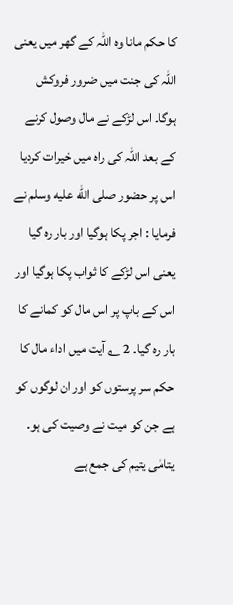کا حکم مانا وہ اللہ کے گھر میں یعنی اللہ کی جنت میں ضرور فروکش ہوگا۔ اس لڑکے نے مال وصول کرنے کے بعد اللہ کی راہ میں خیرات کردیا اس پر حضور صلى الله عليه وسلم نے فرمایا : اجر پکا ہوگیا اور بار رہ گیا یعنی اس لڑکے کا ثواب پکا ہوگیا اور اس کے باپ پر اس مال کو کمانے کا بار رہ گیا۔ 2 ؂ آیت میں اداء مال کا حکم سر پرستوں کو اور ان لوگوں کو ہے جن کو میت نے وصیت کی ہو۔ یتامٰی یتیم کی جمع ہے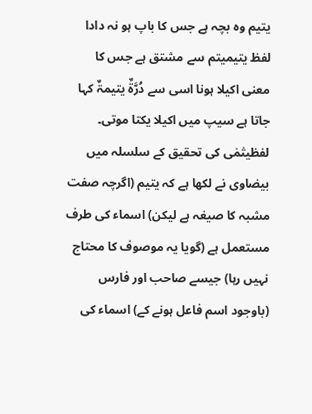یتیم وہ بچہ ہے جس کا باپ ہو نہ دادا لفظ یتیمیتم سے مشتق ہے جس کا معنی اکیلا ہونا اسی سے دُرَّۃٌ یتیمۃٌ کہا جاتا ہے سیپ میں اکیلا یکتا موتی۔ لفظیتٰمٰی کی تحقیق کے سلسلہ میں بیضاوی نے لکھا ہے کہ یتیم (اگرچہ صفت مشبہ کا صیغہ ہے لیکن) اسماء کی طرف مستعمل ہے (گویا یہ موصوف کا محتاج نہیں رہا) جیسے صاحب اور فارس (باوجود اسم فاعل ہونے کے) اسماء کی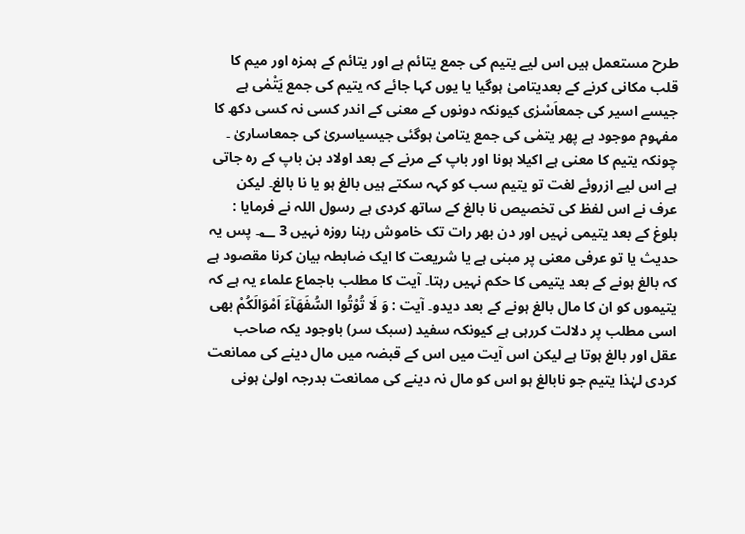طرح مستعمل ہیں اس لیے یتیم کی جمع یتائم ہے اور یتائم کے ہمزہ اور میم کا قلب مکانی کرنے کے بعدیتامیٰ ہوگیا یا یوں کہا جائے کہ یتیم کی جمع یَتْمٰی ہے جیسے اسیر کی جمعاَسْرٰی کیونکہ دونوں کے معنی کے اندر کسی نہ کسی دکھ کا مفہوم موجود ہے پھر یتمٰی کی جمع یتامیٰ ہوگئی جیسیاسریٰ کی جمعاساریٰ ۔ چونکہ یتیم کا معنی ہے اکیلا ہونا اور باپ کے مرنے کے بعد اولاد بن باپ کے رہ جاتی ہے اس لیے ازروئے لغت تو یتیم سب کو کہہ سکتے ہیں بالغ ہو یا نا بالغ۔ لیکن عرف نے اس لفظ کی تخصیص نا بالغ کے ساتھ کردی ہے رسول اللہ نے فرمایا : بلوغ کے بعد یتیمی نہیں اور دن بھر رات تک خاموش رہنا روزہ نہیں 3 ؂۔ پس یہ حدیث یا تو عرفی معنی پر مبنی ہے یا شریعت کا ایک ضابطہ بیان کرنا مقصود ہے کہ بالغ ہونے کے بعد یتیمی کا حکم نہیں رہتا۔ آیت کا مطلب باجماع علماء یہ ہے کہ یتیموں کو ان کا مال بالغ ہونے کے بعد دیدو۔ آیت : وَ لَا تُوْتُوا السُّفَھَآءَ اَمْوَالَکُمْ بھی اسی مطلب پر دلالت کررہی ہے کیونکہ سفید (سبک سر) باوجود یکہ صاحب عقل اور بالغ ہوتا ہے لیکن اس آیت میں اس کے قبضہ میں مال دینے کی ممانعت کردی لہٰذا یتیم جو نابالغ ہو اس کو مال نہ دینے کی ممانعت بدرجہ اولیٰ ہونی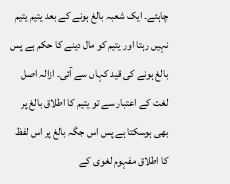چاہئے۔ ایک شعبہ بالغ ہونے کے بعد یتیم یتیم نہیں رہتا اور یتیم کو مال دینے کا حکم ہے پس بالغ ہونے کی قید کہاں سے آئی۔ ازالہ اصل لغت کے اعتبار سے تو یتیم کا اطلاق بالغ پر بھی ہوسکتا ہے پس اس جگہ بالغ پر اس لفظ کا اطلاق مفہوم لغوی کے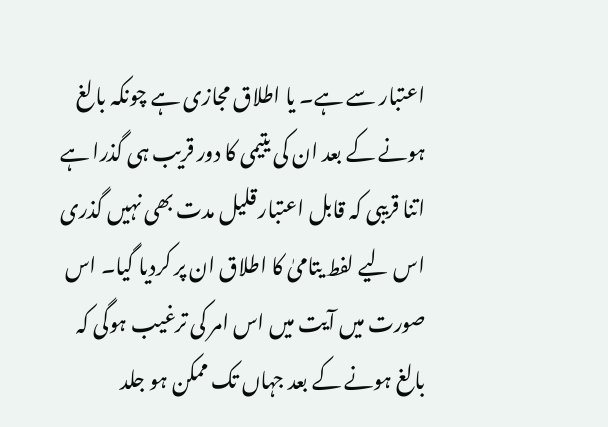اعتبار سے ہے۔ یا اطلاق مجازی ہے چونکہ بالغ ہونے کے بعد ان کی یتیمی کا دور قریب ہی گذرا ہے اتنا قریبی کہ قابل اعتبار قلیل مدت بھی نہیں گذری اس لیے لفط یتامیٰ کا اطلاق ان پر کردیا گیا۔ اس صورت میں آیت میں اس امر کی ترغیب ہوگی کہ بالغ ہونے کے بعد جہاں تک ممکن ہو جلد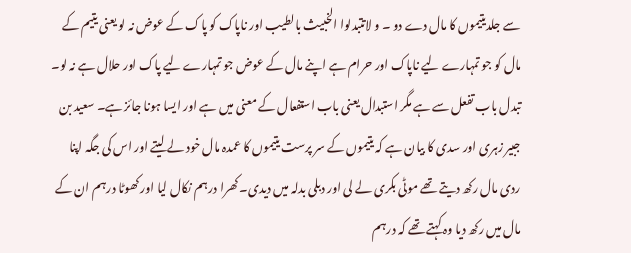سے جلدیتیموں کا مال دے دو ۔ و لاتتبدلوا الخبیث بالطیب اور ناپاک کو پاک کے عوض نہ لو یعنی یتیم کے مال کو جو تمہارے لیے ناپاک اور حرام ہے اپنے مال کے عوض جو تمہارے لیے پاک اور حلال ہے نہ لو۔ تبدل باب تفعل سے ہے مگر استبدال یعنی باب استفعال کے معنی میں ہے اور ایسا ہونا جائز ہے۔ سعید بن جبیر زہری اور سدی کا بیان ہے کہ یتیموں کے سر پرست یتیموں کا عمدہ مال خود لے لیتے اور اس کی جگہ اپنا ردی مال رکھ دیتے تھے موٹی بکری لے لی اور دبلی بدلہ میں دیدی۔ کھرا درہم نکال لیا اور کھوٹا درہم ان کے مال میں رکھ دیا وہ کہتے تھے کہ درہم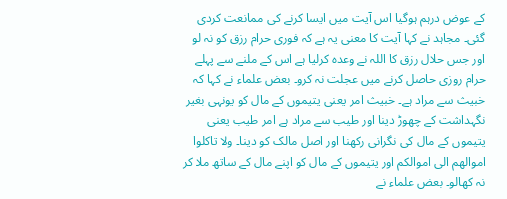کے عوض درہم ہوگیا اس آیت میں ایسا کرنے کی ممانعت کردی گئی۔ مجاہد نے کہا آیت کا معنی یہ ہے کہ فوری حرام رزق کو نہ لو اور جس حلال رزق کا اللہ نے وعدہ کرلیا ہے اس کے ملنے سے پہلے حرام روزی حاصل کرنے میں عجلت نہ کرو۔ بعض علماء نے کہا کہ خبیث سے مراد ہے۔ خبیث امر یعنی یتیموں کے مال کو یونہی بغیر نگہداشت کے چھوڑ دینا اور طیب سے مراد ہے امر طیب یعنی یتیموں کے مال کی نگرانی رکھنا اور اصل مالک کو دینا۔ ولا تاکلوا اموالھم الی اموالکم اور یتیموں کے مال کو اپنے مال کے ساتھ ملا کر نہ کھالو۔ بعض علماء نے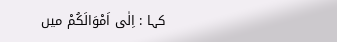کہا : اِلٰی اَمْوَالَکُمْ میں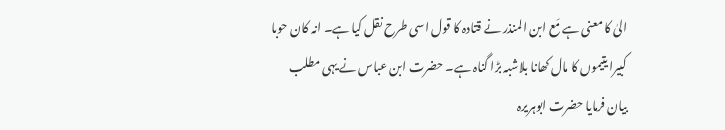الیٰ کا معنی ہے مَع ابن المنذر نے قتادہ کا قول اسی طرح نقل کیا ہے۔ انہ کان حوبا کبیرا یتیموں کا مال کھانا بلاشبہ بڑا گناہ ہے۔ حضرت ابن عباس نے یہی مطلب بیان فرمایا حضرت ابوہریرہ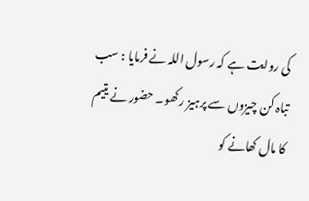کی روایت ہے کہ رسول اللہ نے فرمایا : سب تباہ کن چیزوں سے پرہیز رکھو۔ حضور نے یتیم کا مال کھانے کو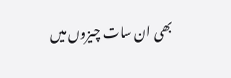بھی ان سات چیزوں میں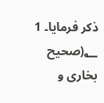ذکر فرمایا۔ 1 ؂(صحیح بخاری و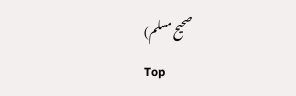صحیح مسلم)
Top